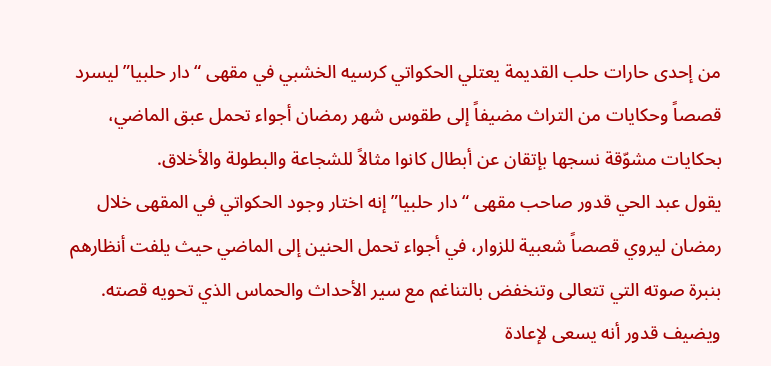من إحدى حارات حلب القديمة يعتلي الحكواتي كرسيه الخشبي في مقهى “دار حلبيا” ليسرد قصصاً وحكايات من التراث مضيفاً إلى طقوس شهر رمضان أجواء تحمل عبق الماضي، بحكايات مشوّقة نسجها بإتقان عن أبطال كانوا مثالاً للشجاعة والبطولة والأخلاق.
يقول عبد الحي قدور صاحب مقهى “دار حلبيا” إنه اختار وجود الحكواتي في المقهى خلال رمضان ليروي قصصاً شعبية للزوار، في أجواء تحمل الحنين إلى الماضي حيث يلفت أنظارهم بنبرة صوته التي تتعالى وتنخفض بالتناغم مع سير الأحداث والحماس الذي تحويه قصته.
ويضيف قدور أنه يسعى لإعادة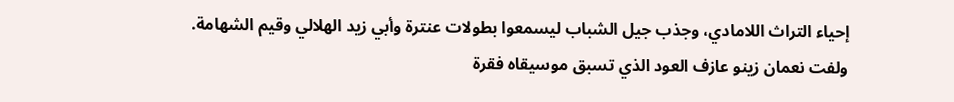إحياء التراث اللامادي، وجذب جيل الشباب ليسمعوا بطولات عنترة وأبي زيد الهلالي وقيم الشهامة.
ولفت نعمان زينو عازف العود الذي تسبق موسيقاه فقرة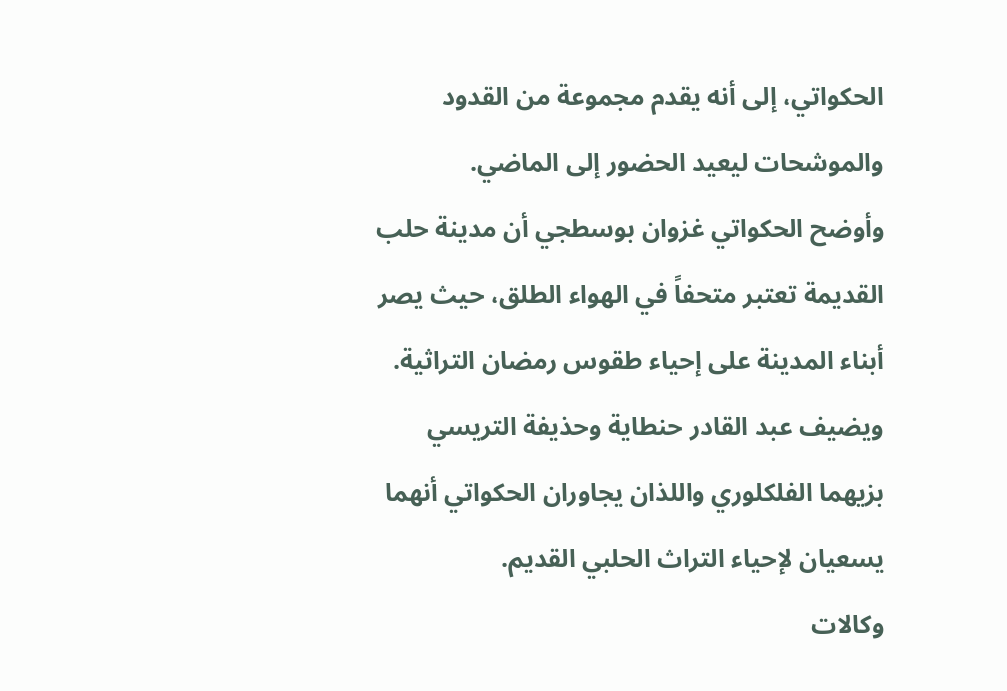الحكواتي، إلى أنه يقدم مجموعة من القدود والموشحات ليعيد الحضور إلى الماضي.
وأوضح الحكواتي غزوان بوسطجي أن مدينة حلب القديمة تعتبر متحفاً في الهواء الطلق، حيث يصر أبناء المدينة على إحياء طقوس رمضان التراثية.
ويضيف عبد القادر حنطاية وحذيفة التريسي بزيهما الفلكلوري واللذان يجاوران الحكواتي أنهما يسعيان لإحياء التراث الحلبي القديم.
وكالات